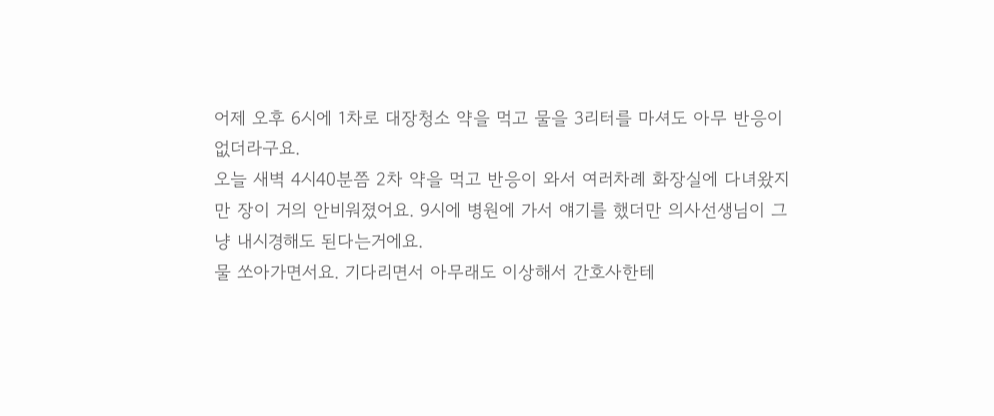어제 오후 6시에 1차로 대장청소 약을 먹고 물을 3리터를 마셔도 아무 반응이 없더라구요.
오늘 새벽 4시40분쯤 2차 약을 먹고 반응이 와서 여러차례 화장실에 다녀왔지만 장이 거의 안비워졌어요. 9시에 병원에 가서 얘기를 했더만 의사선생님이 그냥 내시경해도 된다는거에요.
물 쏘아가면서요. 기다리면서 아무래도 이상해서 간호사한테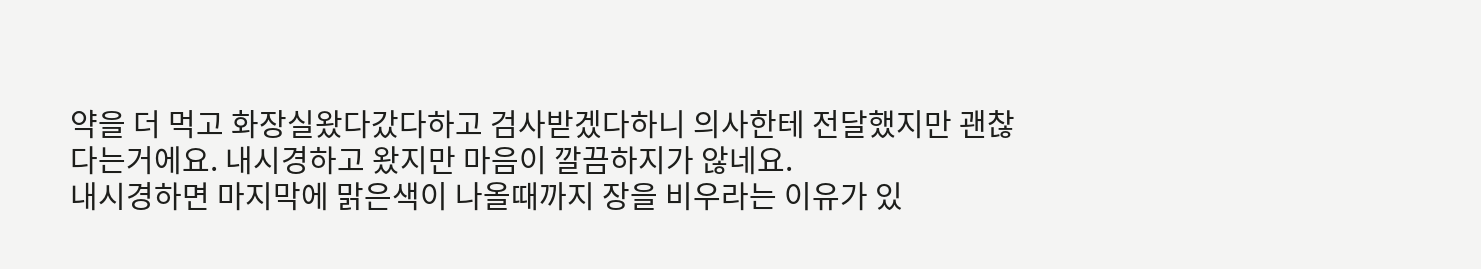약을 더 먹고 화장실왔다갔다하고 검사받겠다하니 의사한테 전달했지만 괜찮다는거에요. 내시경하고 왔지만 마음이 깔끔하지가 않네요.
내시경하면 마지막에 맑은색이 나올때까지 장을 비우라는 이유가 있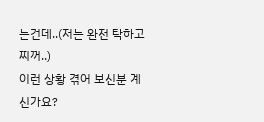는건데..(저는 완전 탁하고 찌꺼..)
이런 상황 겪어 보신분 계신가요?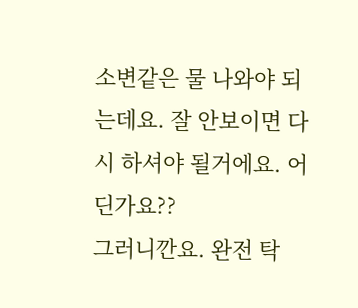소변같은 물 나와야 되는데요. 잘 안보이면 다시 하셔야 될거에요. 어딘가요??
그러니깐요. 완전 탁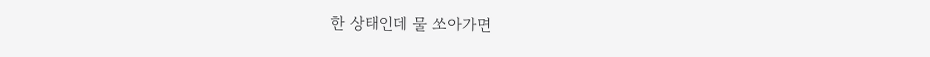한 상태인데 물 쏘아가면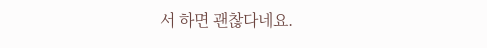서 하면 괜찮다네요.